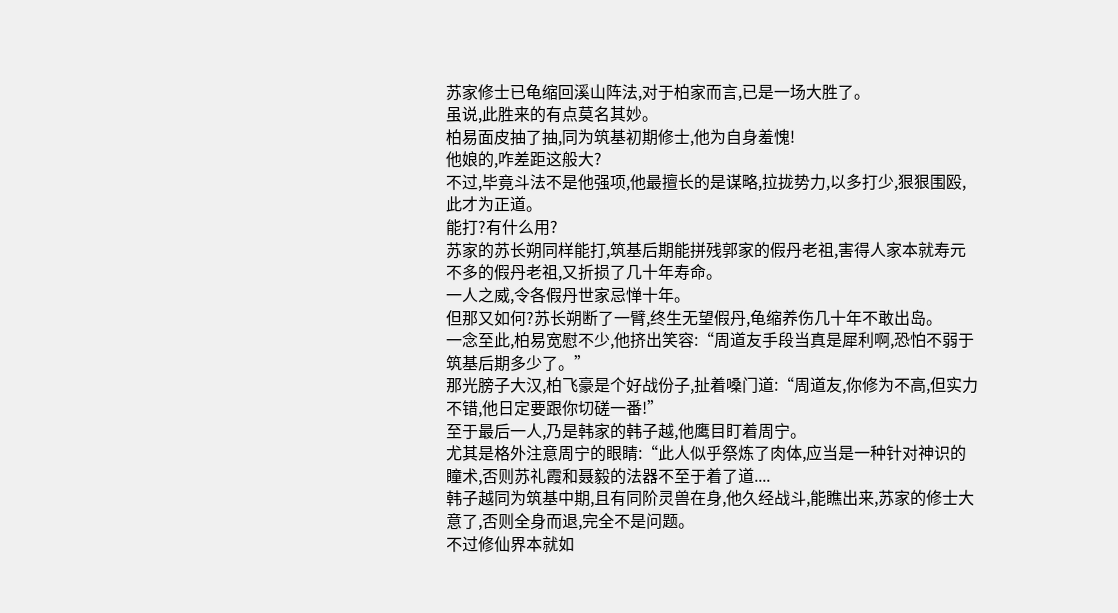苏家修士已龟缩回溪山阵法,对于柏家而言,已是一场大胜了。
虽说,此胜来的有点莫名其妙。
柏易面皮抽了抽,同为筑基初期修士,他为自身羞愧!
他娘的,咋差距这般大?
不过,毕竟斗法不是他强项,他最擅长的是谋略,拉拢势力,以多打少,狠狠围殴,此才为正道。
能打?有什么用?
苏家的苏长朔同样能打,筑基后期能拼残郭家的假丹老祖,害得人家本就寿元不多的假丹老祖,又折损了几十年寿命。
一人之威,令各假丹世家忌惮十年。
但那又如何?苏长朔断了一臂,终生无望假丹,龟缩养伤几十年不敢出岛。
一念至此,柏易宽慰不少,他挤出笑容:“周道友手段当真是犀利啊,恐怕不弱于筑基后期多少了。”
那光膀子大汉,柏飞豪是个好战份子,扯着嗓门道:“周道友,你修为不高,但实力不错,他日定要跟你切磋一番!”
至于最后一人,乃是韩家的韩子越,他鹰目盯着周宁。
尤其是格外注意周宁的眼睛:“此人似乎祭炼了肉体,应当是一种针对神识的瞳术,否则苏礼霞和聂毅的法器不至于着了道....
韩子越同为筑基中期,且有同阶灵兽在身,他久经战斗,能瞧出来,苏家的修士大意了,否则全身而退,完全不是问题。
不过修仙界本就如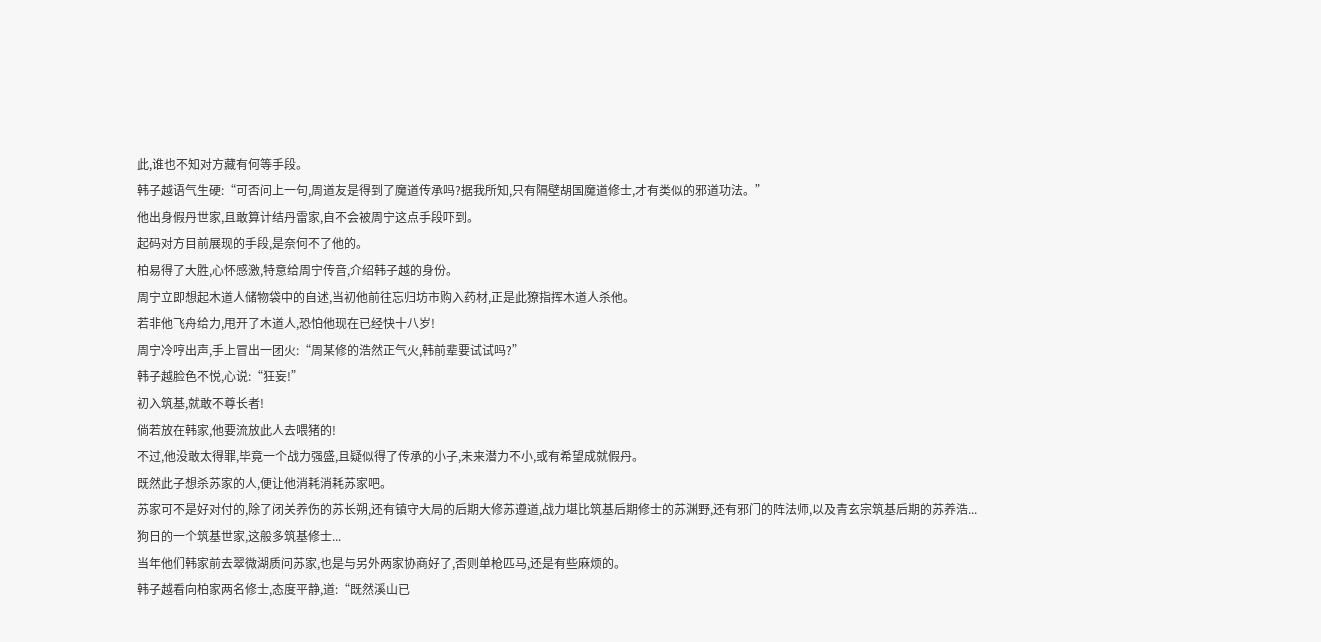此,谁也不知对方藏有何等手段。
韩子越语气生硬:“可否问上一句,周道友是得到了魔道传承吗?据我所知,只有隔壁胡国魔道修士,才有类似的邪道功法。”
他出身假丹世家,且敢算计结丹雷家,自不会被周宁这点手段吓到。
起码对方目前展现的手段,是奈何不了他的。
柏易得了大胜,心怀感激,特意给周宁传音,介绍韩子越的身份。
周宁立即想起木道人储物袋中的自述,当初他前往忘归坊市购入药材,正是此獠指挥木道人杀他。
若非他飞舟给力,甩开了木道人,恐怕他现在已经快十八岁!
周宁冷哼出声,手上冒出一团火:“周某修的浩然正气火,韩前辈要试试吗?”
韩子越脸色不悦,心说:“狂妄!”
初入筑基,就敢不尊长者!
倘若放在韩家,他要流放此人去喂猪的!
不过,他没敢太得罪,毕竟一个战力强盛,且疑似得了传承的小子,未来潜力不小,或有希望成就假丹。
既然此子想杀苏家的人,便让他消耗消耗苏家吧。
苏家可不是好对付的,除了闭关养伤的苏长朔,还有镇守大局的后期大修苏遵道,战力堪比筑基后期修士的苏渊野,还有邪门的阵法师,以及青玄宗筑基后期的苏养浩...
狗日的一个筑基世家,这般多筑基修士...
当年他们韩家前去翠微湖质问苏家,也是与另外两家协商好了,否则单枪匹马,还是有些麻烦的。
韩子越看向柏家两名修士,态度平静,道:“既然溪山已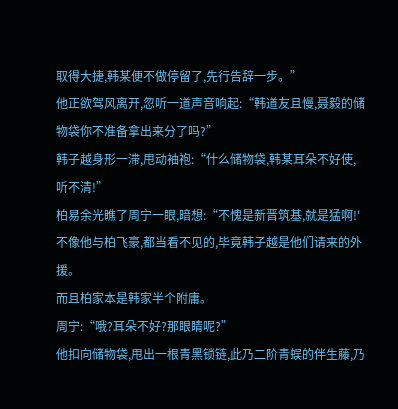取得大捷,韩某便不做停留了,先行告辞一步。”
他正欲驾风离开,忽听一道声音响起:“韩道友且慢,聂毅的储物袋你不准备拿出来分了吗?”
韩子越身形一滞,甩动袖袍:“什么储物袋,韩某耳朵不好使,听不清!”
柏易余光瞧了周宁一眼,暗想:“不愧是新晋筑基,就是猛啊!'
不像他与柏飞豪,都当看不见的,毕竟韩子越是他们请来的外援。
而且柏家本是韩家半个附庸。
周宁:“哦?耳朵不好?那眼睛呢?”
他扣向储物袋,甩出一根青黑锁链,此乃二阶青蜈的伴生藤,乃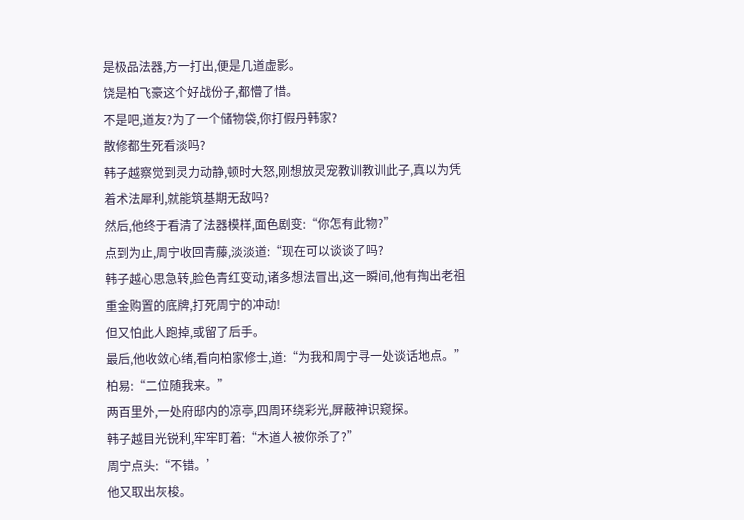是极品法器,方一打出,便是几道虚影。
饶是柏飞豪这个好战份子,都懵了惜。
不是吧,道友?为了一个储物袋,你打假丹韩家?
散修都生死看淡吗?
韩子越察觉到灵力动静,顿时大怒,刚想放灵宠教训教训此子,真以为凭着术法犀利,就能筑基期无敌吗?
然后,他终于看清了法器模样,面色剧变:“你怎有此物?”
点到为止,周宁收回青藤,淡淡道:“现在可以谈谈了吗?
韩子越心思急转,脸色青红变动,诸多想法冒出,这一瞬间,他有掏出老祖重金购置的底牌,打死周宁的冲动!
但又怕此人跑掉,或留了后手。
最后,他收敛心绪,看向柏家修士,道:“为我和周宁寻一处谈话地点。”
柏易:“二位随我来。”
两百里外,一处府邸内的凉亭,四周环绕彩光,屏蔽神识窥探。
韩子越目光锐利,牢牢盯着:“木道人被你杀了?”
周宁点头:“不错。’
他又取出灰梭。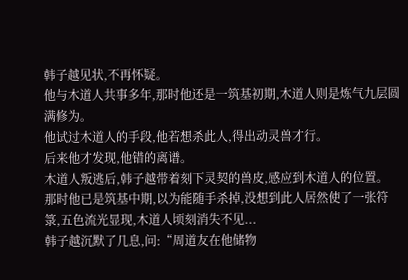韩子越见状,不再怀疑。
他与木道人共事多年,那时他还是一筑基初期,木道人则是炼气九层圆满修为。
他试过木道人的手段,他若想杀此人,得出动灵兽才行。
后来他才发现,他错的离谱。
木道人叛逃后,韩子越带着刻下灵契的兽皮,感应到木道人的位置。
那时他已是筑基中期,以为能随手杀掉,没想到此人居然使了一张符箓,五色流光显现,木道人顷刻消失不见...
韩子越沉默了几息,问:“周道友在他储物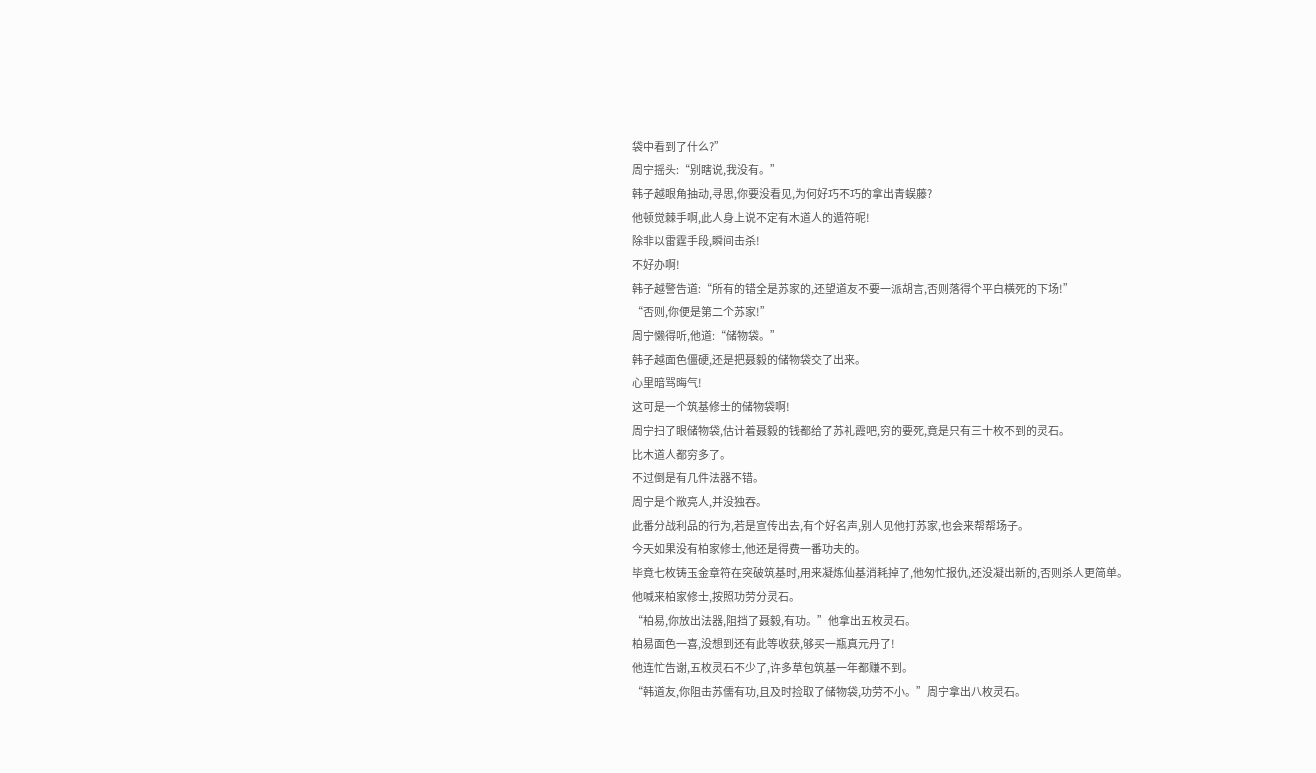袋中看到了什么?”
周宁摇头:“别瞎说,我没有。”
韩子越眼角抽动,寻思,你要没看见,为何好巧不巧的拿出青蜈藤?
他顿觉棘手啊,此人身上说不定有木道人的遁符呢!
除非以雷霆手段,瞬间击杀!
不好办啊!
韩子越警告道:“所有的错全是苏家的,还望道友不要一派胡言,否则落得个平白横死的下场!”
“否则,你便是第二个苏家!”
周宁懒得听,他道:“储物袋。”
韩子越面色僵硬,还是把聂毅的储物袋交了出来。
心里暗骂晦气!
这可是一个筑基修士的储物袋啊!
周宁扫了眼储物袋,估计着聂毅的钱都给了苏礼霞吧,穷的要死,竟是只有三十枚不到的灵石。
比木道人都穷多了。
不过倒是有几件法器不错。
周宁是个敞亮人,并没独吞。
此番分战利品的行为,若是宣传出去,有个好名声,别人见他打苏家,也会来帮帮场子。
今天如果没有柏家修士,他还是得费一番功夫的。
毕竟七枚铸玉金章符在突破筑基时,用来凝炼仙基消耗掉了,他匆忙报仇,还没凝出新的,否则杀人更简单。
他喊来柏家修士,按照功劳分灵石。
“柏易,你放出法器,阻挡了聂毅,有功。”他拿出五枚灵石。
柏易面色一喜,没想到还有此等收获,够买一瓶真元丹了!
他连忙告谢,五枚灵石不少了,许多草包筑基一年都赚不到。
“韩道友,你阻击苏儒有功,且及时捡取了储物袋,功劳不小。”周宁拿出八枚灵石。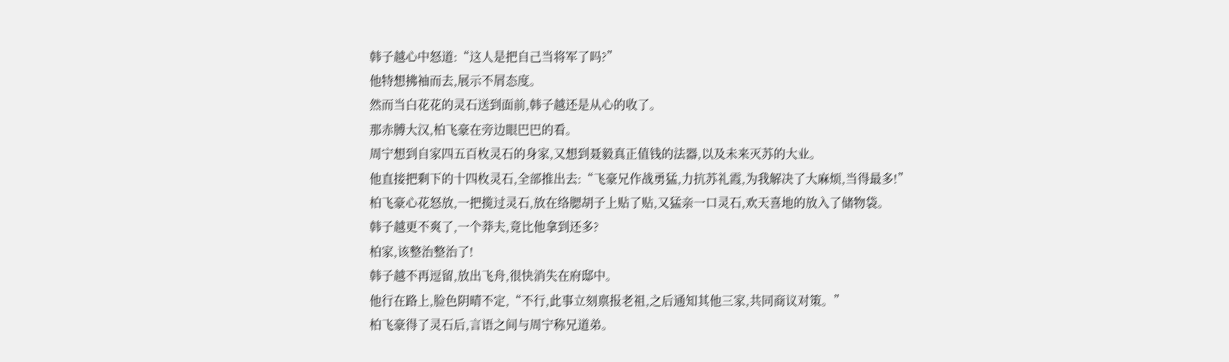韩子越心中怒道:“这人是把自己当将军了吗?”
他特想拂袖而去,展示不屑态度。
然而当白花花的灵石送到面前,韩子越还是从心的收了。
那赤膊大汉,柏飞豪在旁边眼巴巴的看。
周宁想到自家四五百枚灵石的身家,又想到聂毅真正值钱的法器,以及未来灭苏的大业。
他直接把剩下的十四枚灵石,全部推出去:“飞豪兄作战勇猛,力抗苏礼霞,为我解决了大麻烦,当得最多!”
柏飞豪心花怒放,一把揽过灵石,放在络腮胡子上贴了贴,又猛亲一口灵石,欢天喜地的放入了储物袋。
韩子越更不爽了,一个莽夫,竟比他拿到还多?
柏家,该整治整治了!
韩子越不再逗留,放出飞舟,很快消失在府邸中。
他行在路上,脸色阴晴不定,“不行,此事立刻禀报老祖,之后通知其他三家,共同商议对策。”
柏飞豪得了灵石后,言语之间与周宁称兄道弟。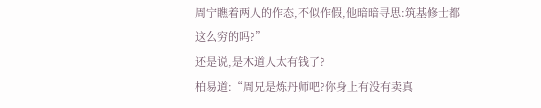周宁瞧着两人的作态,不似作假,他暗暗寻思:筑基修士都这么穷的吗?”
还是说,是木道人太有钱了?
柏易道:“周兄是炼丹师吧?你身上有没有卖真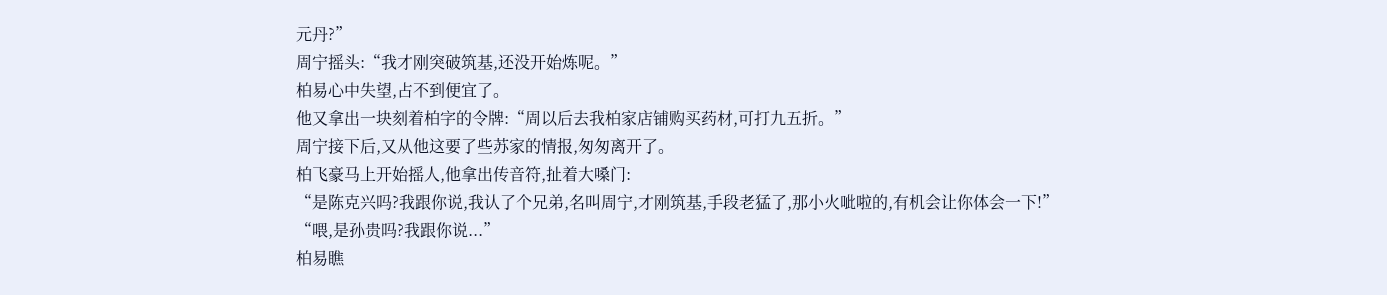元丹?”
周宁摇头:“我才刚突破筑基,还没开始炼呢。”
柏易心中失望,占不到便宜了。
他又拿出一块刻着柏字的令牌:“周以后去我柏家店铺购买药材,可打九五折。”
周宁接下后,又从他这要了些苏家的情报,匆匆离开了。
柏飞豪马上开始摇人,他拿出传音符,扯着大嗓门:
“是陈克兴吗?我跟你说,我认了个兄弟,名叫周宁,才刚筑基,手段老猛了,那小火呲啦的,有机会让你体会一下!”
“喂,是孙贵吗?我跟你说...”
柏易瞧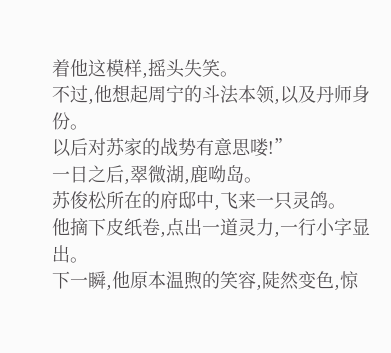着他这模样,摇头失笑。
不过,他想起周宁的斗法本领,以及丹师身份。
以后对苏家的战势有意思喽!”
一日之后,翠微湖,鹿呦岛。
苏俊松所在的府邸中,飞来一只灵鸽。
他摘下皮纸卷,点出一道灵力,一行小字显出。
下一瞬,他原本温煦的笑容,陡然变色,惊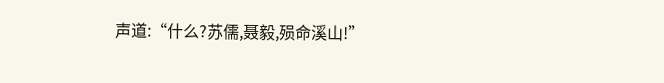声道:“什么?苏儒,聂毅,殒命溪山!”